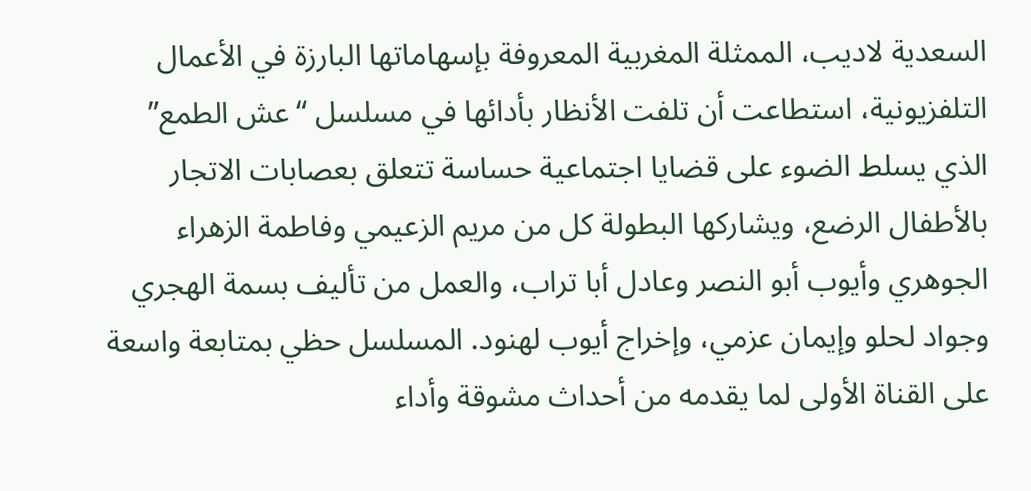السعدية لاديب، الممثلة المغربية المعروفة بإسهاماتها البارزة في الأعمال التلفزيونية، استطاعت أن تلفت الأنظار بأدائها في مسلسل “عش الطمع” الذي يسلط الضوء على قضايا اجتماعية حساسة تتعلق بعصابات الاتجار بالأطفال الرضع، ويشاركها البطولة كل من مريم الزعيمي وفاطمة الزهراء الجوهري وأيوب أبو النصر وعادل أبا تراب، والعمل من تأليف بسمة الهجري وجواد لحلو وإيمان عزمي، وإخراج أيوب لهنود. المسلسل حظي بمتابعة واسعة على القناة الأولى لما يقدمه من أحداث مشوقة وأداء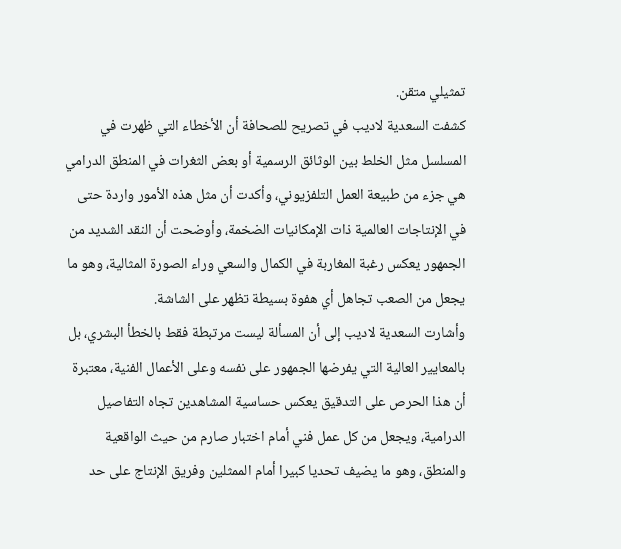تمثيلي متقن.
كشفت السعدية لاديب في تصريح للصحافة أن الأخطاء التي ظهرت في المسلسل مثل الخلط بين الوثائق الرسمية أو بعض الثغرات في المنطق الدرامي هي جزء من طبيعة العمل التلفزيوني، وأكدت أن مثل هذه الأمور واردة حتى في الإنتاجات العالمية ذات الإمكانيات الضخمة، وأوضحت أن النقد الشديد من الجمهور يعكس رغبة المغاربة في الكمال والسعي وراء الصورة المثالية، وهو ما يجعل من الصعب تجاهل أي هفوة بسيطة تظهر على الشاشة.
وأشارت السعدية لاديب إلى أن المسألة ليست مرتبطة فقط بالخطأ البشري، بل بالمعايير العالية التي يفرضها الجمهور على نفسه وعلى الأعمال الفنية، معتبرة أن هذا الحرص على التدقيق يعكس حساسية المشاهدين تجاه التفاصيل الدرامية، ويجعل من كل عمل فني أمام اختبار صارم من حيث الواقعية والمنطق، وهو ما يضيف تحديا كبيرا أمام الممثلين وفريق الإنتاج على حد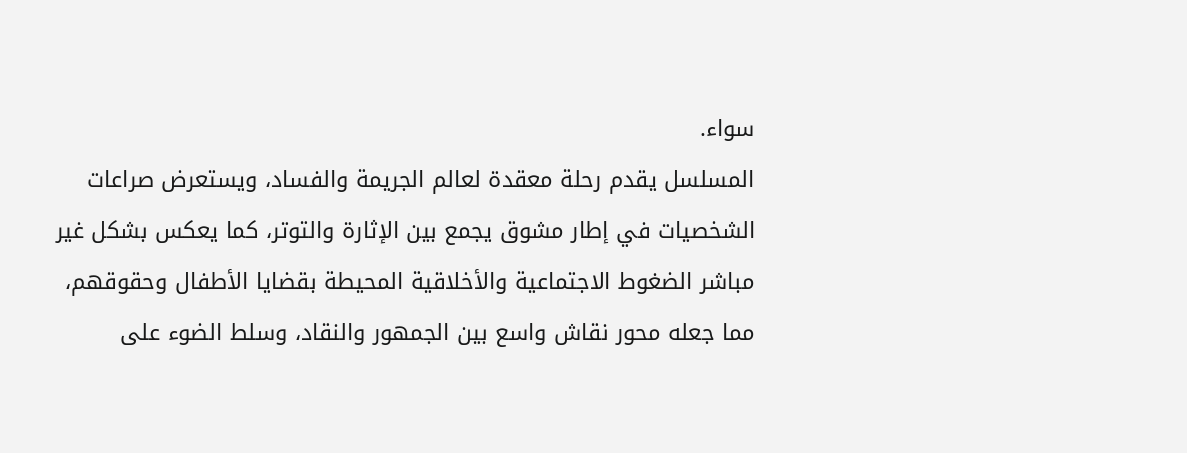سواء.
المسلسل يقدم رحلة معقدة لعالم الجريمة والفساد، ويستعرض صراعات الشخصيات في إطار مشوق يجمع بين الإثارة والتوتر، كما يعكس بشكل غير مباشر الضغوط الاجتماعية والأخلاقية المحيطة بقضايا الأطفال وحقوقهم، مما جعله محور نقاش واسع بين الجمهور والنقاد، وسلط الضوء على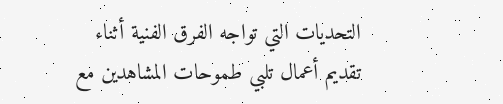التحديات التي تواجه الفرق الفنية أثناء تقديم أعمال تلبي طموحات المشاهدين مع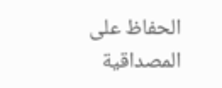الحفاظ على المصداقية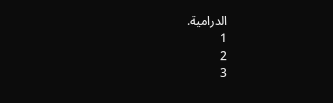الدرامية.
1
2
3